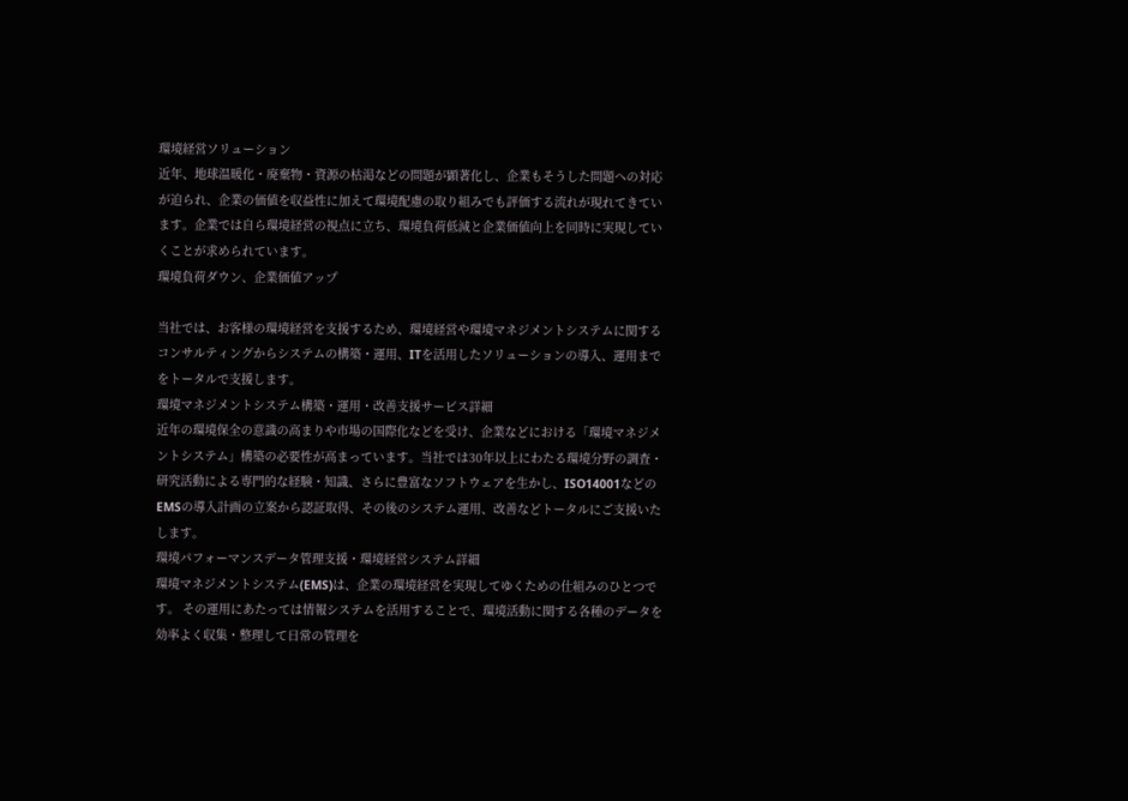環境経営ソリューション
近年、地球温暖化・廃棄物・資源の枯渇などの問題が顕著化し、企業もそうした問題への対応が迫られ、企業の価値を収益性に加えて環境配慮の取り組みでも評価する流れが現れてきています。企業では自ら環境経営の視点に立ち、環境負荷低減と企業価値向上を同時に実現していくことが求められています。
環境負荷ダウン、企業価値アップ

当社では、お客様の環境経営を支援するため、環境経営や環境マネジメントシステムに関するコンサルティングからシステムの構築・運用、ITを活用したソリューションの導入、運用までをトータルで支援します。
環境マネジメントシステム構築・運用・改善支援サービス詳細
近年の環境保全の意識の高まりや市場の国際化などを受け、企業などにおける「環境マネジメントシステム」構築の必要性が高まっています。当社では30年以上にわたる環境分野の調査・研究活動による専門的な経験・知識、さらに豊富なソフトウェアを生かし、ISO14001などのEMSの導入計画の立案から認証取得、その後のシステム運用、改善などトータルにご支援いたします。
環境パフォーマンスデータ管理支援・環境経営システム詳細
環境マネジメントシステム(EMS)は、企業の環境経営を実現してゆくための仕組みのひとつです。 その運用にあたっては情報システムを活用することで、環境活動に関する各種のデータを効率よく収集・整理して日常の管理を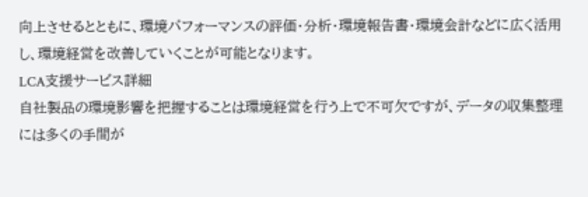向上させるとともに、環境パフォーマンスの評価・分析・環境報告書・環境会計などに広く活用し、環境経営を改善していくことが可能となります。
LCA支援サービス詳細
自社製品の環境影響を把握することは環境経営を行う上で不可欠ですが、データの収集整理には多くの手間が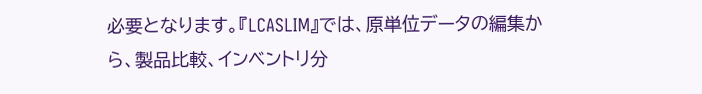必要となります。『LCASLIM』では、原単位データの編集から、製品比較、インベントリ分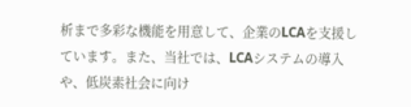析まで多彩な機能を用意して、企業のLCAを支援しています。また、当社では、LCAシステムの導入や、低炭素社会に向け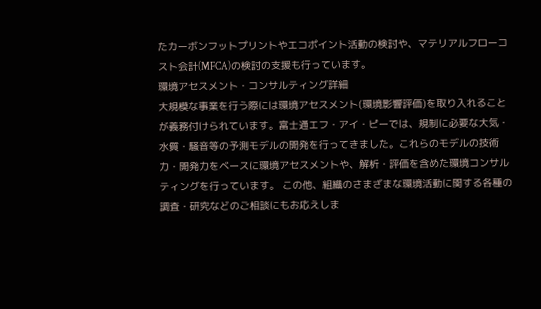たカーボンフットプリントやエコポイント活動の検討や、マテリアルフローコスト会計(MFCA)の検討の支援も行っています。
環境アセスメント・コンサルティング詳細
大規模な事業を行う際には環境アセスメント(環境影響評価)を取り入れることが義務付けられています。富士通エフ・アイ・ピーでは、規制に必要な大気・水質・騒音等の予測モデルの開発を行ってきました。これらのモデルの技術力・開発力をベースに環境アセスメントや、解析・評価を含めた環境コンサルティングを行っています。 この他、組織のさまざまな環境活動に関する各種の調査・研究などのご相談にもお応えしま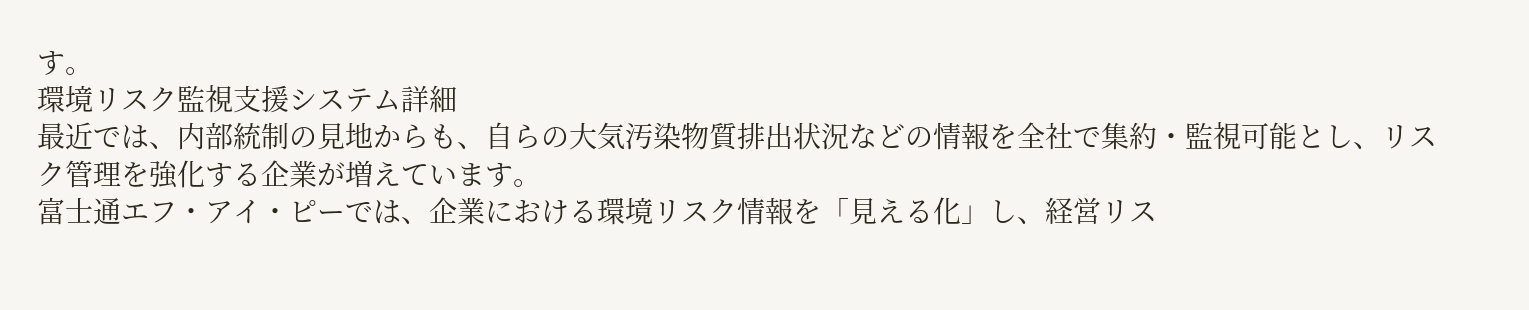す。
環境リスク監視支援システム詳細
最近では、内部統制の見地からも、自らの大気汚染物質排出状況などの情報を全社で集約・監視可能とし、リスク管理を強化する企業が増えています。
富士通エフ・アイ・ピーでは、企業における環境リスク情報を「見える化」し、経営リス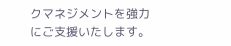クマネジメントを強力にご支援いたします。